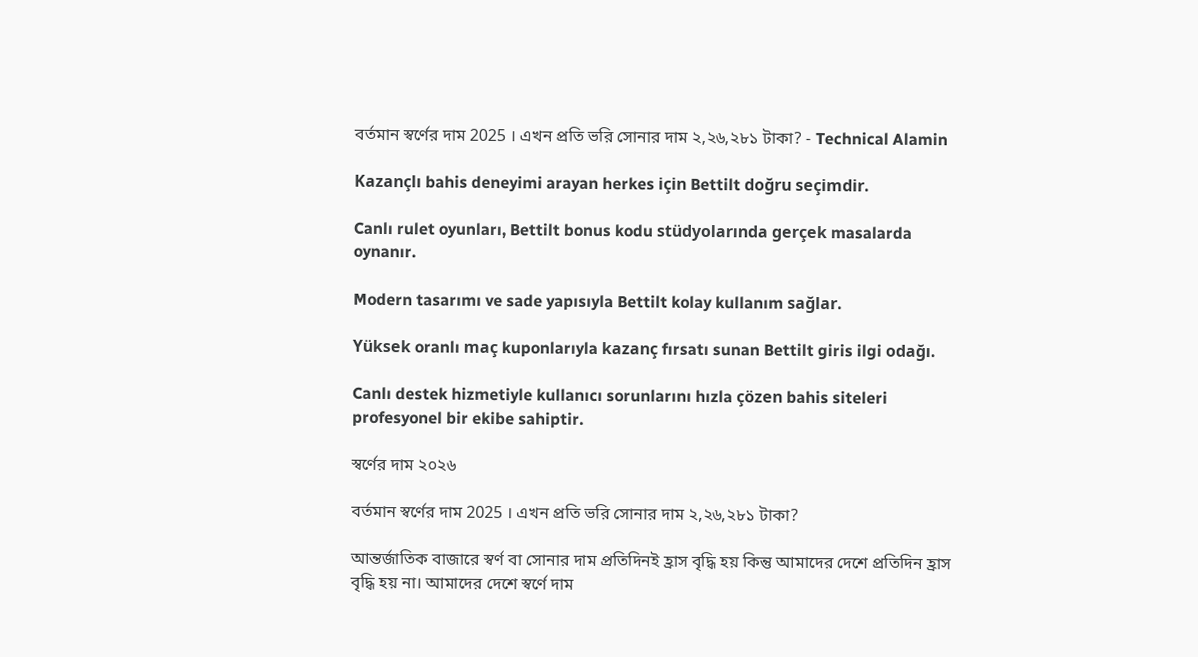বর্তমান স্বর্ণের দাম 2025 । এখন প্রতি ভরি সোনার দাম ২,২৬,২৮১ টাকা? - Technical Alamin

Kazançlı bahis deneyimi arayan herkes için Bettilt doğru seçimdir.

Canlı rulet oyunları, Bettilt bonus kodu stüdyolarında gerçek masalarda oynanır.

Modern tasarımı ve sade yapısıyla Bettilt kolay kullanım sağlar.

Yüksek oranlı maç kuponlarıyla kazanç fırsatı sunan Bettilt giris ilgi odağı.

Canlı destek hizmetiyle kullanıcı sorunlarını hızla çözen bahis siteleri profesyonel bir ekibe sahiptir.

স্বর্ণের দাম ২০২৬

বর্তমান স্বর্ণের দাম 2025 । এখন প্রতি ভরি সোনার দাম ২,২৬,২৮১ টাকা?

আন্তর্জাতিক বাজারে স্বর্ণ বা সোনার দাম প্রতিদিনই হ্রাস বৃদ্ধি হয় কিন্তু আমাদের দেশে প্রতিদিন হ্রাস বৃদ্ধি হয় না। আমাদের দেশে স্বর্ণে দাম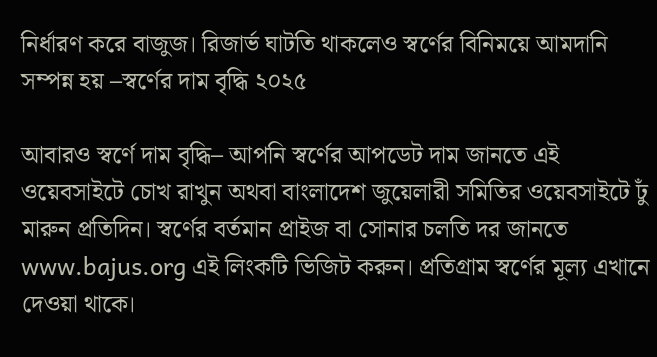নির্ধারণ করে বাজুজ। রিজার্ভ ঘাটতি থাকলেও স্বর্ণের বিনিময়ে আমদানি সম্পন্ন হয় –স্বর্ণের দাম বৃদ্ধি ২০২৫

আবারও স্বর্ণে দাম বৃদ্ধি– আপনি স্বর্ণের আপডেট দাম জানতে এই ওয়েবসাইটে চোখ রাখুন অথবা বাংলাদেশ জুয়েলারী সমিতির ওয়েবসাইটে ঢুঁ মারুন প্রতিদিন। স্বর্ণের বর্তমান প্রাইজ বা সোনার চলতি দর জানতে www.bajus.org এই লিংকটি ভিজিট করুন। প্রতিগ্রাম স্বর্ণের মূল্য এখানে দেওয়া থাকে।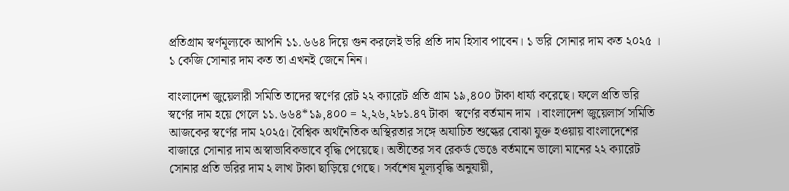প্রতিগ্রাম স্বর্ণমূল্যকে আপনি ১১.৬৬৪ দিয়ে গুন করলেই ভরি প্রতি দাম হিসাব পাবেন। ১ ভরি সোনার দাম কত ২০২৫ । ১ কেজি সোনার দাম কত তা এখনই জেনে নিন।

বাংলাদেশ জুয়েলারী সমিতি তাদের স্বর্ণের রেট ২২ ক্যারেট প্রতি গ্রাম ১৯,৪০০ টাকা ধার্য্য করেছে। ফলে প্রতি ভরি স্বর্ণের দাম হয়ে গেলে ১১.৬৬৪*১৯,৪০০ = ২,২৬,২৮১.৪৭ টাকা  স্বর্ণের বর্তমান দাম । বাংলাদেশ জুয়েলার্স সমিতি আজকের স্বর্ণের দাম ২০২৫। বৈশ্বিক অর্থনৈতিক অস্থিরতার সঙ্গে অযাচিত শুল্কের বোঝা যুক্ত হওয়ায় বাংলাদেশের বাজারে সোনার দাম অস্বাভাবিকভাবে বৃদ্ধি পেয়েছে। অতীতের সব রেকর্ড ভেঙে বর্তমানে ভালো মানের ২২ ক্যারেট সোনার প্রতি ভরির দাম ২ লাখ টাকা ছাড়িয়ে গেছে। সর্বশেষ মূল্যবৃদ্ধি অনুযায়ী,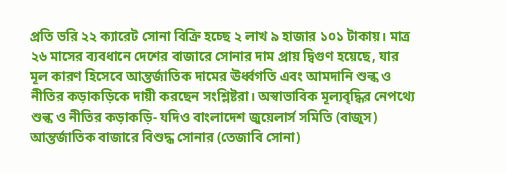প্রতি ভরি ২২ ক্যারেট সোনা বিক্রি হচ্ছে ২ লাখ ৯ হাজার ১০১ টাকায়। মাত্র ২৬ মাসের ব্যবধানে দেশের বাজারে সোনার দাম প্রায় দ্বিগুণ হয়েছে, যার মূল কারণ হিসেবে আন্তর্জাতিক দামের ঊর্ধ্বগতি এবং আমদানি শুল্ক ও নীতির কড়াকড়িকে দায়ী করছেন সংশ্লিষ্টরা। অস্বাভাবিক মূল্যবৃদ্ধির নেপথ্যে শুল্ক ও নীতির কড়াকড়ি- যদিও বাংলাদেশ জুয়েলার্স সমিতি (বাজুস) আন্তর্জাতিক বাজারে বিশুদ্ধ সোনার (তেজাবি সোনা)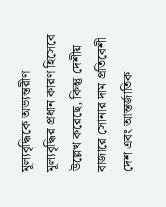মূল্যবৃদ্ধিকে অভ্যন্তরীণ মূল্যবৃদ্ধির প্রধান কারণ হিসেবে উল্লেখ করেছে, কিন্তু দেশীয় বাজারে সোনার দাম প্রতিবেশী দেশ এবং আন্তর্জাতিক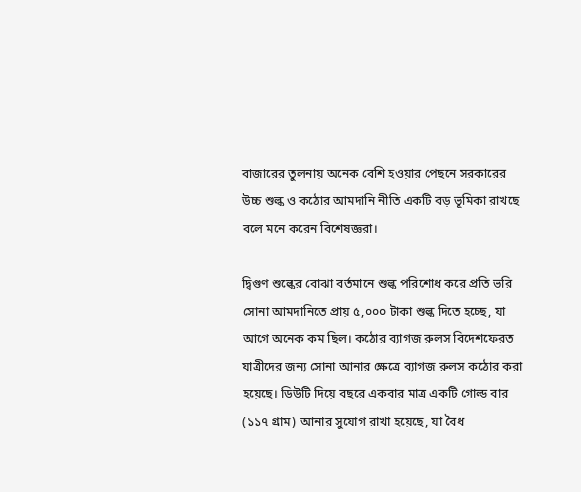বাজারের তুলনায় অনেক বেশি হওয়ার পেছনে সরকারের উচ্চ শুল্ক ও কঠোর আমদানি নীতি একটি বড় ভূমিকা রাখছে বলে মনে করেন বিশেষজ্ঞরা।

দ্বিগুণ শুল্কের বোঝা বর্তমানে শুল্ক পরিশোধ করে প্রতি ভরি সোনা আমদানিতে প্রায় ৫,০০০ টাকা শুল্ক দিতে হচ্ছে, যা আগে অনেক কম ছিল। কঠোর ব্যাগজ রুলস বিদেশফেরত যাত্রীদের জন্য সোনা আনার ক্ষেত্রে ব্যাগজ রুলস কঠোর করা হয়েছে। ডিউটি দিয়ে বছরে একবার মাত্র একটি গোল্ড বার (১১৭ গ্রাম) আনার সুযোগ রাখা হয়েছে, যা বৈধ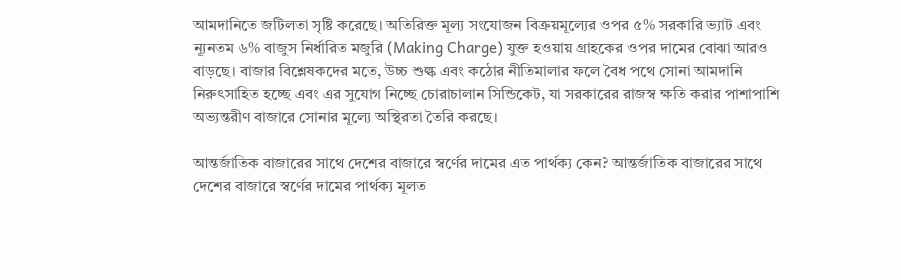আমদানিতে জটিলতা সৃষ্টি করেছে। অতিরিক্ত মূল্য সংযোজন বিক্রয়মূল্যের ওপর ৫% সরকারি ভ্যাট এবং ন্যূনতম ৬% বাজুস নির্ধারিত মজুরি (Making Charge) যুক্ত হওয়ায় গ্রাহকের ওপর দামের বোঝা আরও বাড়ছে। বাজার বিশ্লেষকদের মতে, উচ্চ শুল্ক এবং কঠোর নীতিমালার ফলে বৈধ পথে সোনা আমদানি নিরুৎসাহিত হচ্ছে এবং এর সুযোগ নিচ্ছে চোরাচালান সিন্ডিকেট, যা সরকারের রাজস্ব ক্ষতি করার পাশাপাশি অভ্যন্তরীণ বাজারে সোনার মূল্যে অস্থিরতা তৈরি করছে।

আন্তর্জাতিক বাজারের সাথে দেশের বাজারে স্বর্ণের দামের এত পার্থক্য কেন? আন্তর্জাতিক বাজারের সাথে দেশের বাজারে স্বর্ণের দামের পার্থক্য মূলত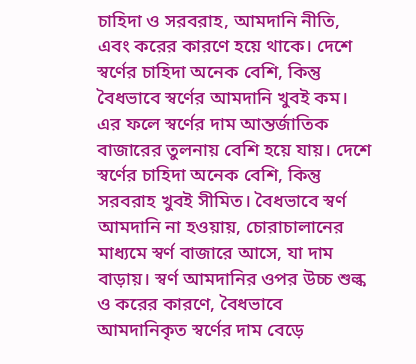চাহিদা ও সরবরাহ, আমদানি নীতি, এবং করের কারণে হয়ে থাকে। দেশে স্বর্ণের চাহিদা অনেক বেশি, কিন্তু বৈধভাবে স্বর্ণের আমদানি খুবই কম। এর ফলে স্বর্ণের দাম আন্তর্জাতিক বাজারের তুলনায় বেশি হয়ে যায়। দেশে স্বর্ণের চাহিদা অনেক বেশি, কিন্তু সরবরাহ খুবই সীমিত। বৈধভাবে স্বর্ণ আমদানি না হওয়ায়, চোরাচালানের মাধ্যমে স্বর্ণ বাজারে আসে, যা দাম বাড়ায়। স্বর্ণ আমদানির ওপর উচ্চ শুল্ক ও করের কারণে, বৈধভাবে আমদানিকৃত স্বর্ণের দাম বেড়ে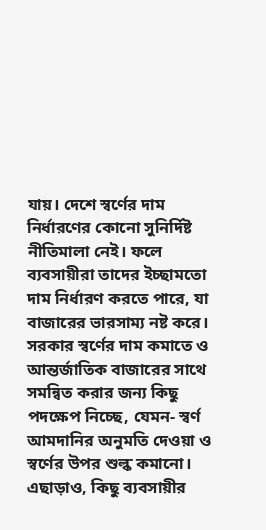যায়। দেশে স্বর্ণের দাম নির্ধারণের কোনো সুনির্দিষ্ট নীতিমালা নেই। ফলে ব্যবসায়ীরা তাদের ইচ্ছামতো দাম নির্ধারণ করতে পারে, যা বাজারের ভারসাম্য নষ্ট করে। সরকার স্বর্ণের দাম কমাতে ও আন্তর্জাতিক বাজারের সাথে সমন্বিত করার জন্য কিছু পদক্ষেপ নিচ্ছে, যেমন- স্বর্ণ আমদানির অনুমতি দেওয়া ও স্বর্ণের উপর শুল্ক কমানো। এছাড়াও, কিছু ব্যবসায়ীর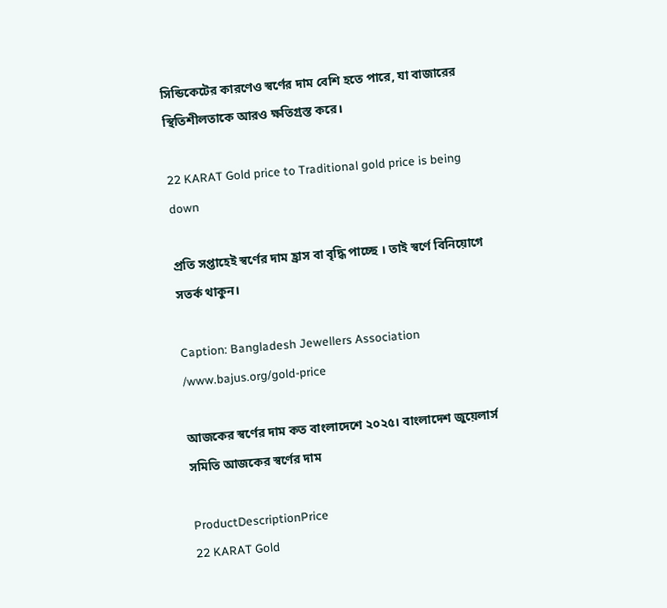সিন্ডিকেটের কারণেও স্বর্ণের দাম বেশি হতে পারে, যা বাজারের স্থিতিশীলতাকে আরও ক্ষতিগ্রস্ত করে।

22 KARAT Gold price to Traditional gold price is being down

প্রতি সপ্তাহেই স্বর্ণের দাম হ্রাস বা বৃদ্ধি পাচ্ছে । তাই স্বর্ণে বিনিয়োগে সতর্ক থাকুন।

Caption: Bangladesh Jewellers Association /www.bajus.org/gold-price

আজকের স্বর্ণের দাম কত বাংলাদেশে ২০২৫। বাংলাদেশ জুয়েলার্স সমিতি আজকের স্বর্ণের দাম

ProductDescriptionPrice
22 KARAT Gold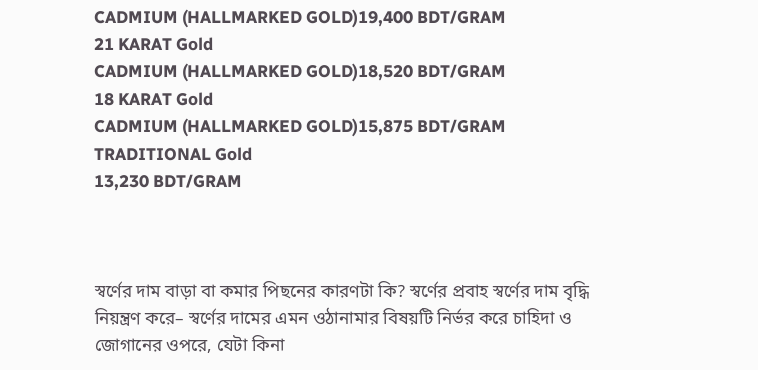CADMIUM (HALLMARKED GOLD)19,400 BDT/GRAM
21 KARAT Gold
CADMIUM (HALLMARKED GOLD)18,520 BDT/GRAM
18 KARAT Gold
CADMIUM (HALLMARKED GOLD)15,875 BDT/GRAM
TRADITIONAL Gold
13,230 BDT/GRAM



স্বর্ণের দাম বাড়া বা কমার পিছনের কারণটা কি? স্বর্ণের প্রবাহ স্বর্ণের দাম বৃদ্ধি নিয়ন্ত্রণ করে– স্বর্ণের দামের এমন ওঠানামার বিষয়টি নির্ভর করে চাহিদা ও জোগানের ওপরে, যেটা কিনা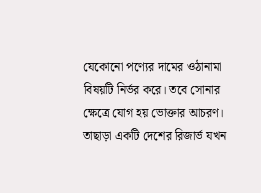যেকোনো পণ্যের দামের ওঠানামা বিষয়টি নির্ভর করে। তবে সোনার ক্ষেত্রে যোগ হয় ভোক্তার আচরণ। তাছাড়া একটি দেশের রিজার্ভ যখন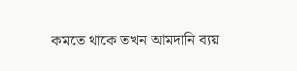কমতে থাকে তখন আমদানি ব্যয়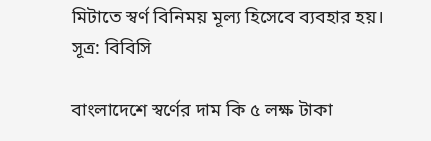মিটাতে স্বর্ণ বিনিময় মূল্য হিসেবে ব্যবহার হয়। সূত্র: বিবিসি

বাংলাদেশে স্বর্ণের দাম কি ৫ লক্ষ টাকা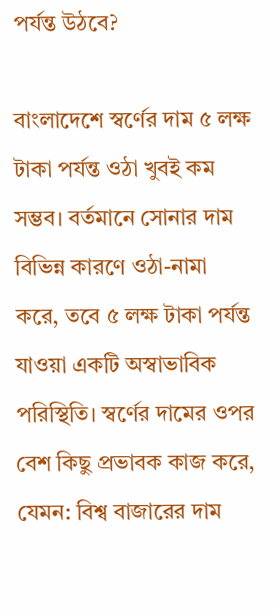পর্যন্ত উঠবে?

বাংলাদেশে স্বর্ণের দাম ৫ লক্ষ টাকা পর্যন্ত ওঠা খুবই কম সম্ভব। বর্তমানে সোনার দাম বিভিন্ন কারণে ওঠা-নামা করে, তবে ৫ লক্ষ টাকা পর্যন্ত যাওয়া একটি অস্বাভাবিক পরিস্থিতি। স্বর্ণের দামের ওপর বেশ কিছু প্রভাবক কাজ করে, যেমন: বিশ্ব বাজারের দাম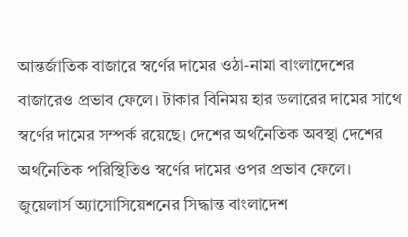আন্তর্জাতিক বাজারে স্বর্ণের দামের ওঠা-নামা বাংলাদেশের বাজারেও প্রভাব ফেলে। টাকার বিনিময় হার ডলারের দামের সাথে স্বর্ণের দামের সম্পর্ক রয়েছে। দেশের অর্থনৈতিক অবস্থা দেশের অর্থনৈতিক পরিস্থিতিও স্বর্ণের দামের ওপর প্রভাব ফেলে। জুয়েলার্স অ্যাসোসিয়েশনের সিদ্ধান্ত বাংলাদেশ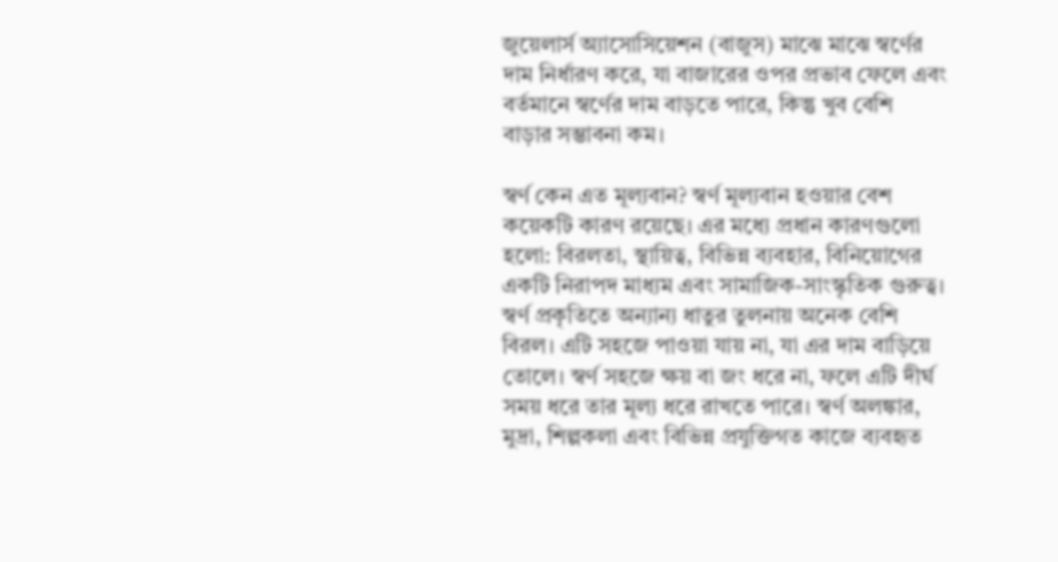জুয়েলার্স অ্যাসোসিয়েশন (বাজুস) মাঝে মাঝে স্বর্ণের দাম নির্ধারণ করে, যা বাজারের ওপর প্রভাব ফেলে এবং বর্তমানে স্বর্ণের দাম বাড়তে পারে, কিন্তু খুব বেশি বাড়ার সম্ভাবনা কম।

স্বর্ণ কেন এত মূল্যবান? স্বর্ণ মূল্যবান হওয়ার বেশ কয়েকটি কারণ রয়েছে। এর মধ্যে প্রধান কারণগুলো হলো: বিরলতা, স্থায়িত্ব, বিভিন্ন ব্যবহার, বিনিয়োগের একটি নিরাপদ মাধ্যম এবং সামাজিক-সাংস্কৃতিক গুরুত্ব। স্বর্ণ প্রকৃতিতে অন্যান্য ধাতুর তুলনায় অনেক বেশি বিরল। এটি সহজে পাওয়া যায় না, যা এর দাম বাড়িয়ে তোলে। স্বর্ণ সহজে ক্ষয় বা জং ধরে না, ফলে এটি দীর্ঘ সময় ধরে তার মূল্য ধরে রাখতে পারে। স্বর্ণ অলঙ্কার, মুদ্রা, শিল্পকলা এবং বিভিন্ন প্রযুক্তিগত কাজে ব্যবহৃত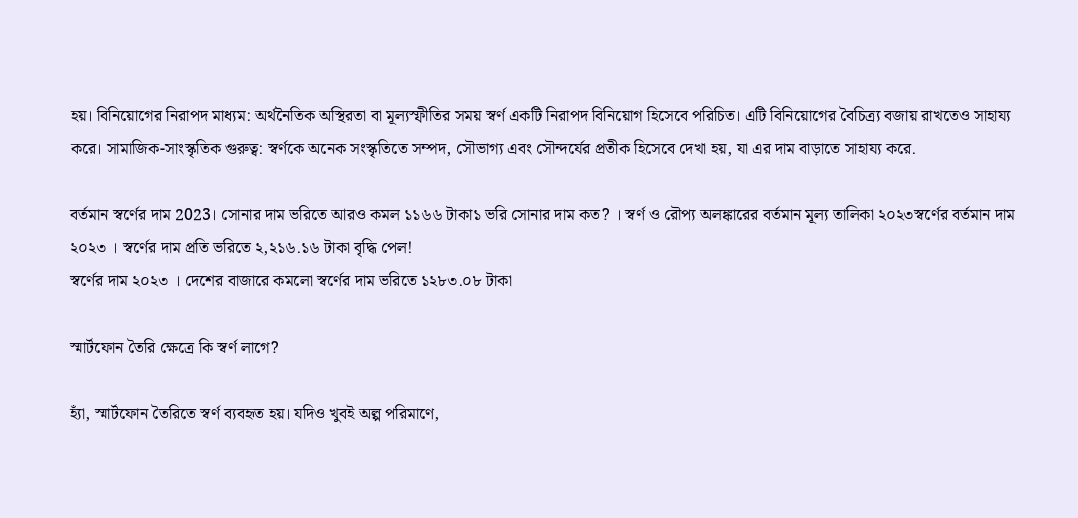হয়। বিনিয়োগের নিরাপদ মাধ্যম: অর্থনৈতিক অস্থিরতা বা মূল্যস্ফীতির সময় স্বর্ণ একটি নিরাপদ বিনিয়োগ হিসেবে পরিচিত। এটি বিনিয়োগের বৈচিত্র্য বজায় রাখতেও সাহায্য করে। সামাজিক-সাংস্কৃতিক গুরুত্ব: স্বর্ণকে অনেক সংস্কৃতিতে সম্পদ, সৌভাগ্য এবং সৌন্দর্যের প্রতীক হিসেবে দেখা হয়, যা এর দাম বাড়াতে সাহায্য করে.

বর্তমান স্বর্ণের দাম 2023। সোনার দাম ভরিতে আরও কমল ১১৬৬ টাকা১ ভরি সোনার দাম কত? । স্বর্ণ ও রৌপ্য অলঙ্কারের বর্তমান মূল্য তালিকা ২০২৩স্বর্ণের বর্তমান দাম ২০২৩ । স্বর্ণের দাম প্রতি ভরিতে ২,২১৬.১৬ টাকা বৃদ্ধি পেল!
স্বর্ণের দাম ২০২৩ । দেশের বাজারে কমলো স্বর্ণের দাম ভরিতে ১২৮৩.০৮ টাকা

স্মার্টফোন তৈরি ক্ষেত্রে কি স্বর্ণ লাগে?

হ্যাঁ, স্মার্টফোন তৈরিতে স্বর্ণ ব্যবহৃত হয়। যদিও খুবই অল্প পরিমাণে,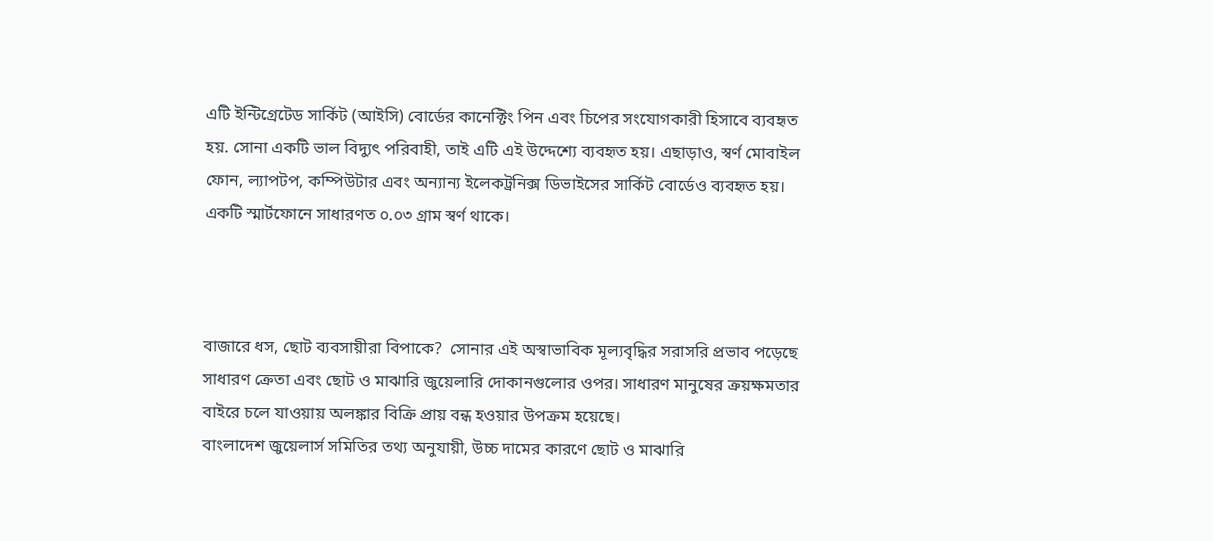এটি ইন্টিগ্রেটেড সার্কিট (আইসি) বোর্ডের কানেক্টিং পিন এবং চিপের সংযোগকারী হিসাবে ব্যবহৃত হয়. সোনা একটি ভাল বিদ্যুৎ পরিবাহী, তাই এটি এই উদ্দেশ্যে ব্যবহৃত হয়। এছাড়াও, স্বর্ণ মোবাইল ফোন, ল্যাপটপ, কম্পিউটার এবং অন্যান্য ইলেকট্রনিক্স ডিভাইসের সার্কিট বোর্ডেও ব্যবহৃত হয়। একটি স্মার্টফোনে সাধারণত ০.০৩ গ্রাম স্বর্ণ থাকে।



বাজারে ধস, ছোট ব্যবসায়ীরা বিপাকে?  সোনার এই অস্বাভাবিক মূল্যবৃদ্ধির সরাসরি প্রভাব পড়েছে সাধারণ ক্রেতা এবং ছোট ও মাঝারি জুয়েলারি দোকানগুলোর ওপর। সাধারণ মানুষের ক্রয়ক্ষমতার বাইরে চলে যাওয়ায় অলঙ্কার বিক্রি প্রায় বন্ধ হওয়ার উপক্রম হয়েছে।
বাংলাদেশ জুয়েলার্স সমিতির তথ্য অনুযায়ী, উচ্চ দামের কারণে ছোট ও মাঝারি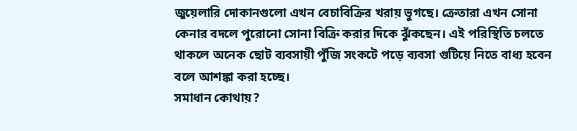জুয়েলারি দোকানগুলো এখন বেচাবিক্রির খরায় ভুগছে। ক্রেতারা এখন সোনা কেনার বদলে পুরোনো সোনা বিক্রি করার দিকে ঝুঁকছেন। এই পরিস্থিতি চলতে থাকলে অনেক ছোট ব্যবসায়ী পুঁজি সংকটে পড়ে ব্যবসা গুটিয়ে নিতে বাধ্য হবেন বলে আশঙ্কা করা হচ্ছে।
সমাধান কোথায়?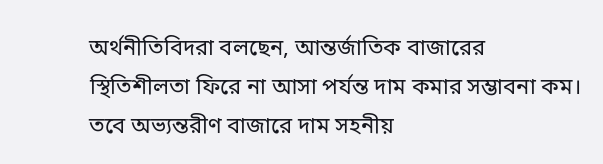অর্থনীতিবিদরা বলছেন, আন্তর্জাতিক বাজারের স্থিতিশীলতা ফিরে না আসা পর্যন্ত দাম কমার সম্ভাবনা কম। তবে অভ্যন্তরীণ বাজারে দাম সহনীয়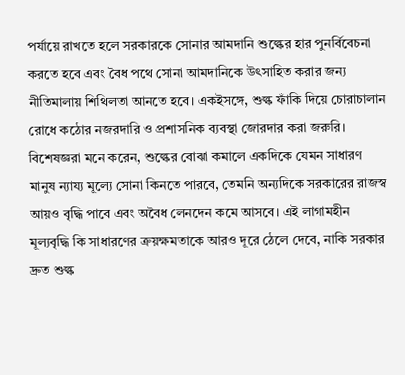পর্যায়ে রাখতে হলে সরকারকে সোনার আমদানি শুল্কের হার পুনর্বিবেচনা করতে হবে এবং বৈধ পথে সোনা আমদানিকে উৎসাহিত করার জন্য নীতিমালায় শিথিলতা আনতে হবে। একইসঙ্গে, শুল্ক ফাঁকি দিয়ে চোরাচালান রোধে কঠোর নজরদারি ও প্রশাসনিক ব্যবস্থা জোরদার করা জরুরি।
বিশেষজ্ঞরা মনে করেন, শুল্কের বোঝা কমালে একদিকে যেমন সাধারণ মানুষ ন্যায্য মূল্যে সোনা কিনতে পারবে, তেমনি অন্যদিকে সরকারের রাজস্ব আয়ও বৃদ্ধি পাবে এবং অবৈধ লেনদেন কমে আসবে। এই লাগামহীন মূল্যবৃদ্ধি কি সাধারণের ক্রয়ক্ষমতাকে আরও দূরে ঠেলে দেবে, নাকি সরকার দ্রুত শুল্ক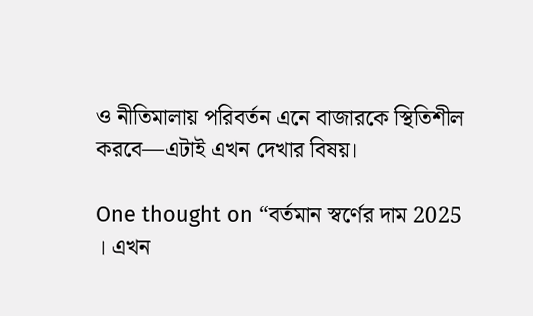ও নীতিমালায় পরিবর্তন এনে বাজারকে স্থিতিশীল করবে—এটাই এখন দেখার বিষয়।

One thought on “বর্তমান স্বর্ণের দাম 2025 । এখন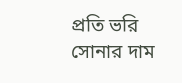প্রতি ভরি সোনার দাম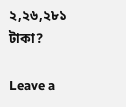২,২৬,২৮১ টাকা?

Leave a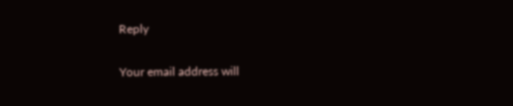Reply

Your email address will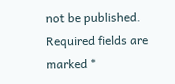not be published. Required fields are marked *